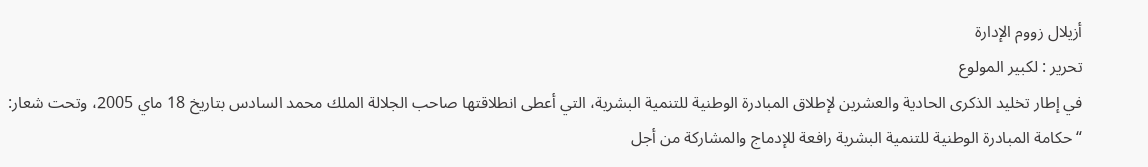أزيلال زووم الإدارة
تحرير : لكبير المولوع
في إطار تخليد الذكرى الحادية والعشرين لإطلاق المبادرة الوطنية للتنمية البشرية، التي أعطى انطلاقتها صاحب الجلالة الملك محمد السادس بتاريخ 18 ماي 2005، وتحت شعار: “حكامة المبادرة الوطنية للتنمية البشرية رافعة للإدماج والمشاركة من أجل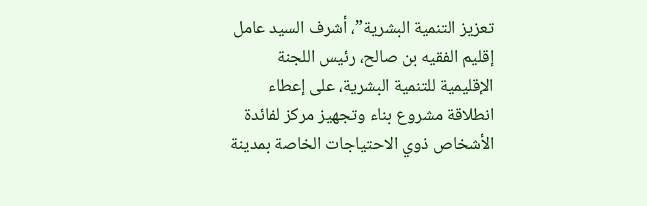تعزيز التنمية البشرية”، أشرف السيد عامل إقليم الفقيه بن صالح، رئيس اللجنة الإقليمية للتنمية البشرية، على إعطاء انطلاقة مشروع بناء وتجهيز مركز لفائدة الأشخاص ذوي الاحتياجات الخاصة بمدينة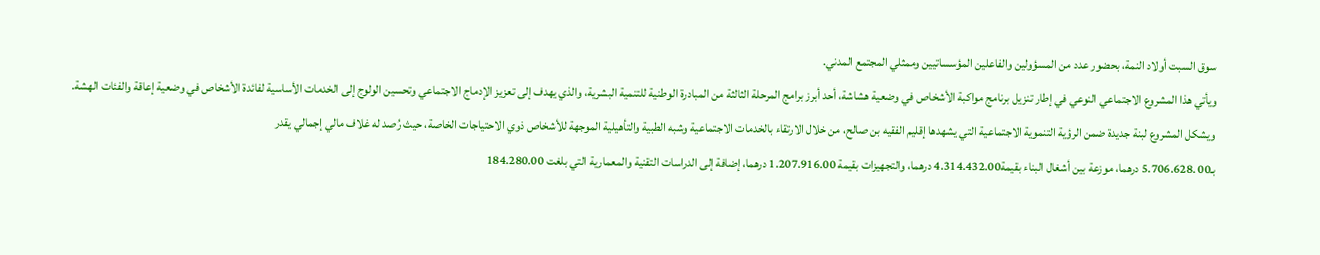سوق السبت أولاد النمة، بحضور عدد من المسؤولين والفاعلين المؤسساتيين وممثلي المجتمع المدني.
ويأتي هذا المشروع الاجتماعي النوعي في إطار تنزيل برنامج مواكبة الأشخاص في وضعية هشاشة، أحد أبرز برامج المرحلة الثالثة من المبادرة الوطنية للتنمية البشرية، والذي يهدف إلى تعزيز الإدماج الاجتماعي وتحسين الولوج إلى الخدمات الأساسية لفائدة الأشخاص في وضعية إعاقة والفئات الهشة.
ويشكل المشروع لبنة جديدة ضمن الرؤية التنموية الاجتماعية التي يشهدها إقليم الفقيه بن صالح، من خلال الارتقاء بالخدمات الاجتماعية وشبه الطبية والتأهيلية الموجهة للأشخاص ذوي الاحتياجات الخاصة، حيث رُصد له غلاف مالي إجمالي يقدر
بـ00 .5.706.628 درهما، موزعة بين أشغال البناء بقيمة4.314.432.00 درهما، والتجهيزات بقيمة 1.207.916.00 درهما، إضافة إلى الدراسات التقنية والمعمارية التي بلغت 184.280.00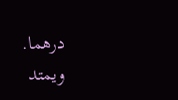درهما.
ويمتد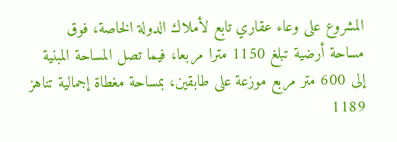المشروع على وعاء عقاري تابع لأملاك الدولة الخاصة، فوق مساحة أرضية تبلغ 1150 مترا مربعا، فيما تصل المساحة المبنية إلى 600 متر مربع موزعة على طابقين، بمساحة مغطاة إجمالية تناهز 1189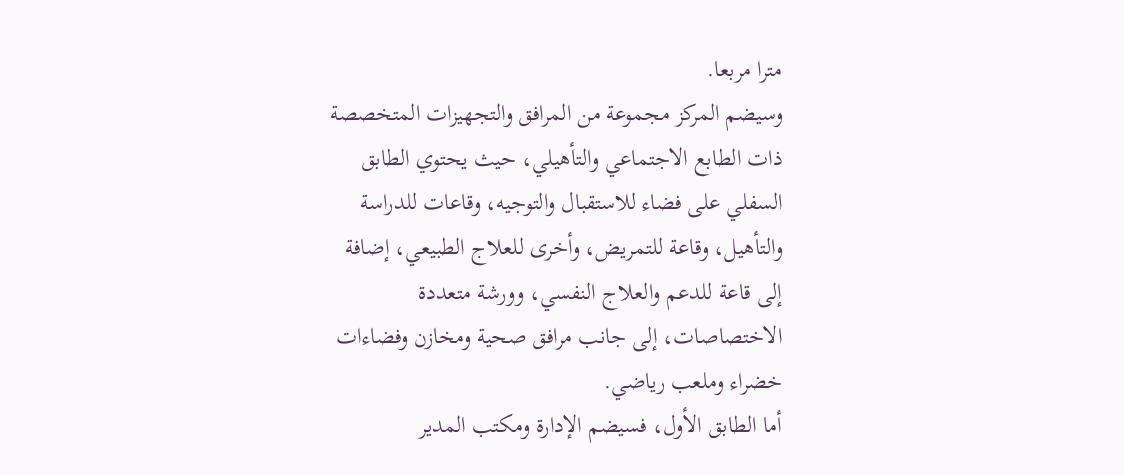مترا مربعا.
وسيضم المركز مجموعة من المرافق والتجهيزات المتخصصة ذات الطابع الاجتماعي والتأهيلي، حيث يحتوي الطابق السفلي على فضاء للاستقبال والتوجيه، وقاعات للدراسة والتأهيل، وقاعة للتمريض، وأخرى للعلاج الطبيعي، إضافة إلى قاعة للدعم والعلاج النفسي، وورشة متعددة الاختصاصات، إلى جانب مرافق صحية ومخازن وفضاءات خضراء وملعب رياضي.
أما الطابق الأول، فسيضم الإدارة ومكتب المدير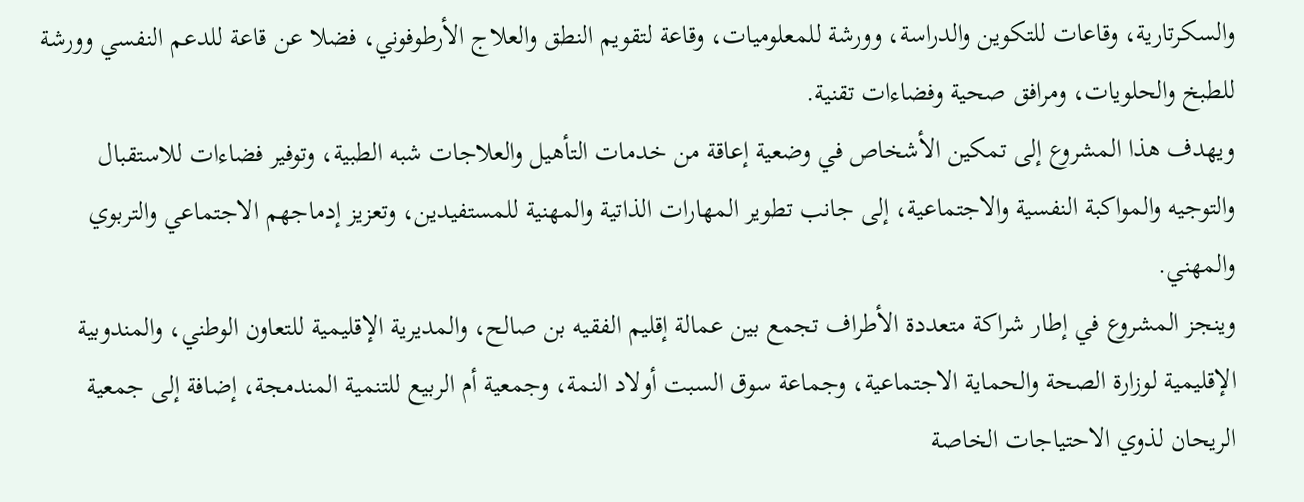والسكرتارية، وقاعات للتكوين والدراسة، وورشة للمعلوميات، وقاعة لتقويم النطق والعلاج الأرطوفوني، فضلا عن قاعة للدعم النفسي وورشة للطبخ والحلويات، ومرافق صحية وفضاءات تقنية.
ويهدف هذا المشروع إلى تمكين الأشخاص في وضعية إعاقة من خدمات التأهيل والعلاجات شبه الطبية، وتوفير فضاءات للاستقبال والتوجيه والمواكبة النفسية والاجتماعية، إلى جانب تطوير المهارات الذاتية والمهنية للمستفيدين، وتعزيز إدماجهم الاجتماعي والتربوي والمهني.
وينجز المشروع في إطار شراكة متعددة الأطراف تجمع بين عمالة إقليم الفقيه بن صالح، والمديرية الإقليمية للتعاون الوطني، والمندوبية الإقليمية لوزارة الصحة والحماية الاجتماعية، وجماعة سوق السبت أولاد النمة، وجمعية أم الربيع للتنمية المندمجة، إضافة إلى جمعية الريحان لذوي الاحتياجات الخاصة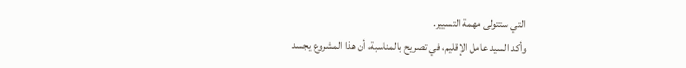التي ستتولى مهمة التسيير.
وأكد السيد عامل الإقليم، في تصريح بالمناسبة، أن هذا المشروع يجسد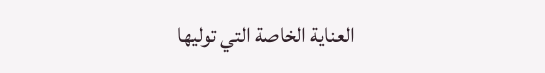العناية الخاصة التي توليها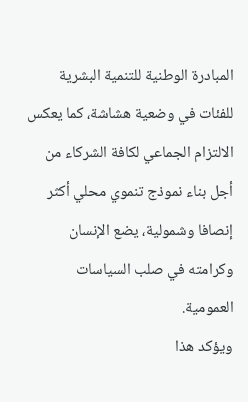المبادرة الوطنية للتنمية البشرية للفئات في وضعية هشاشة، كما يعكس الالتزام الجماعي لكافة الشركاء من أجل بناء نموذج تنموي محلي أكثر إنصافا وشمولية، يضع الإنسان وكرامته في صلب السياسات العمومية.
ويؤكد هذا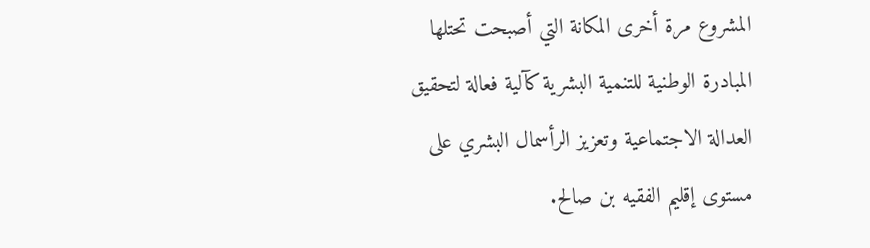المشروع مرة أخرى المكانة التي أصبحت تحتلها المبادرة الوطنية للتنمية البشرية كآلية فعالة لتحقيق العدالة الاجتماعية وتعزيز الرأسمال البشري على مستوى إقليم الفقيه بن صالح.